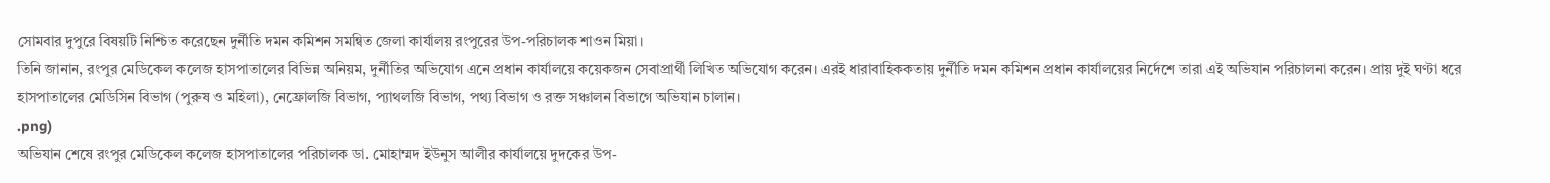সোমবার দুপুরে বিষয়টি নিশ্চিত করেছেন দুর্নীতি দমন কমিশন সমন্বিত জেলা কার্যালয় রংপুরের উপ-পরিচালক শাওন মিয়া।
তিনি জানান, রংপুর মেডিকেল কলেজ হাসপাতালের বিভিন্ন অনিয়ম, দুর্নীতির অভিযোগ এনে প্রধান কার্যালয়ে কয়েকজন সেবাপ্রার্থী লিখিত অভিযোগ করেন। এরই ধারাবাহিককতায় দুর্নীতি দমন কমিশন প্রধান কার্যালয়ের নির্দেশে তারা এই অভিযান পরিচালনা করেন। প্রায় দুই ঘণ্টা ধরে হাসপাতালের মেডিসিন বিভাগ (পুরুষ ও মহিলা), নেফ্রোলজি বিভাগ, প্যাথলজি বিভাগ, পথ্য বিভাগ ও রক্ত সঞ্চালন বিভাগে অভিযান চালান।
.png)
অভিযান শেষে রংপুর মেডিকেল কলেজ হাসপাতালের পরিচালক ডা. মোহাম্মদ ইউনুস আলীর কার্যালয়ে দুদকের উপ-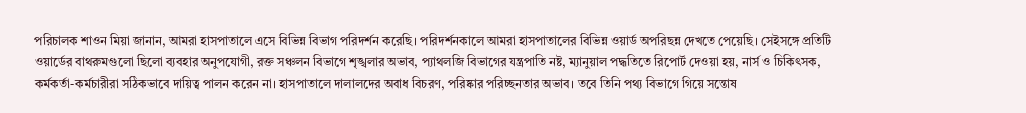পরিচালক শাওন মিয়া জানান, আমরা হাসপাতালে এসে বিভিন্ন বিভাগ পরিদর্শন করেছি। পরিদর্শনকালে আমরা হাসপাতালের বিভিন্ন ওয়ার্ড অপরিছন্ন দেখতে পেয়েছি। সেইসঙ্গে প্রতিটি ওয়ার্ডের বাথরুমগুলো ছিলো ব্যবহার অনুপযোগী, রক্ত সঞ্চলন বিভাগে শৃঙ্খলার অভাব, প্যাথলজি বিভাগের যন্ত্রপাতি নষ্ট, ম্যানুয়াল পদ্ধতিতে রিপোর্ট দেওয়া হয়, নার্স ও চিকিৎসক, কর্মকর্তা-কর্মচারীরা সঠিকভাবে দায়িত্ব পালন করেন না। হাসপাতালে দালালদের অবাধ বিচরণ, পরিষ্কার পরিচ্ছনতার অভাব। তবে তিনি পথ্য বিভাগে গিয়ে সন্তোষ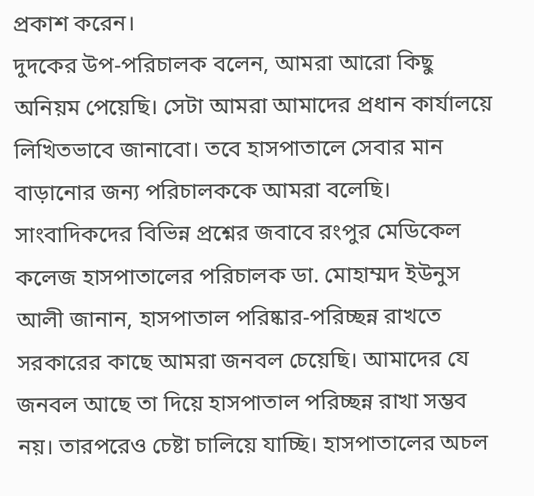প্রকাশ করেন।
দুদকের উপ-পরিচালক বলেন, আমরা আরো কিছু অনিয়ম পেয়েছি। সেটা আমরা আমাদের প্রধান কার্যালয়ে লিখিতভাবে জানাবো। তবে হাসপাতালে সেবার মান বাড়ানোর জন্য পরিচালককে আমরা বলেছি।
সাংবাদিকদের বিভিন্ন প্রশ্নের জবাবে রংপুর মেডিকেল কলেজ হাসপাতালের পরিচালক ডা. মোহাম্মদ ইউনুস আলী জানান, হাসপাতাল পরিষ্কার-পরিচ্ছন্ন রাখতে সরকারের কাছে আমরা জনবল চেয়েছি। আমাদের যে জনবল আছে তা দিয়ে হাসপাতাল পরিচ্ছন্ন রাখা সম্ভব নয়। তারপরেও চেষ্টা চালিয়ে যাচ্ছি। হাসপাতালের অচল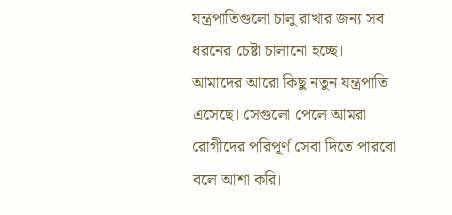যন্ত্রপাতিগুলো চালু রাখার জন্য সব ধরনের চেষ্টা চালানো হচ্ছে।
আমাদের আরো কিছু নতুন যন্ত্রপাতি এসেছে। সেগুলো পেলে আমরা রোগীদের পরিপূর্ণ সেবা দিতে পারবো বলে আশা করি।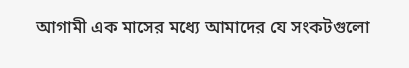আগামী এক মাসের মধ্যে আমাদের যে সংকটগুলো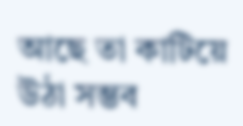আছে তা কাটিয়ে উঠা সম্ভব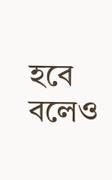হবে বলেও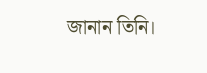জানান তিনি।